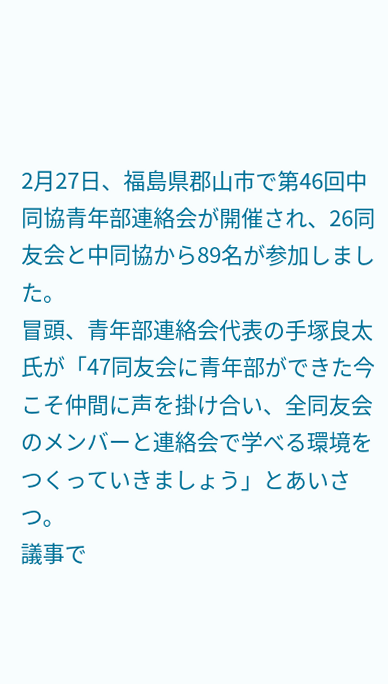2月27日、福島県郡山市で第46回中同協青年部連絡会が開催され、26同友会と中同協から89名が参加しました。
冒頭、青年部連絡会代表の手塚良太氏が「47同友会に青年部ができた今こそ仲間に声を掛け合い、全同友会のメンバーと連絡会で学べる環境をつくっていきましょう」とあいさつ。
議事で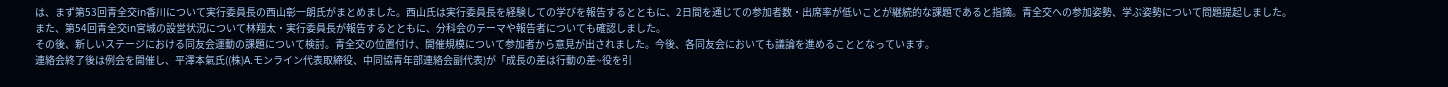は、まず第53回青全交in香川について実行委員長の西山彰一朗氏がまとめました。西山氏は実行委員長を経験しての学びを報告するとともに、2日間を通じての参加者数・出席率が低いことが継続的な課題であると指摘。青全交への参加姿勢、学ぶ姿勢について問題提起しました。
また、第54回青全交in宮城の設営状況について林翔太・実行委員長が報告するとともに、分科会のテーマや報告者についても確認しました。
その後、新しいステージにおける同友会運動の課題について検討。青全交の位置付け、開催規模について参加者から意見が出されました。今後、各同友会においても議論を進めることとなっています。
連絡会終了後は例会を開催し、平澤本氣氏((株)A.モンライン代表取締役、中同協青年部連絡会副代表)が「成長の差は行動の差~役を引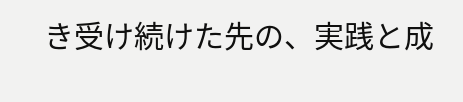き受け続けた先の、実践と成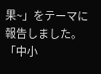果~」をテーマに報告しました。
「中小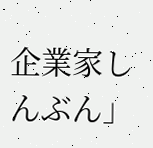企業家しんぶん」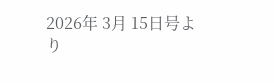2026年 3月 15日号より